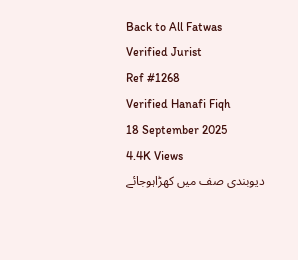Back to All Fatwas
Verified Jurist
Ref #1268
Verified Hanafi Fiqh
18 September 2025
4.4K Views
دیوبندی صف میں کھڑاہوجائے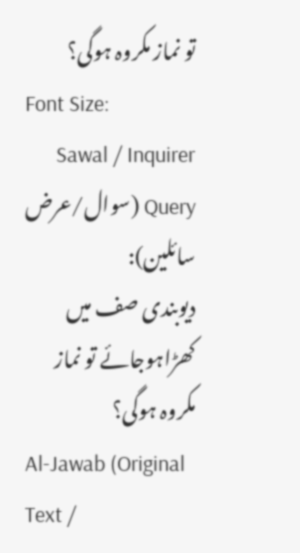تو نماز مکروہ ہوگی؟
Font Size:
Sawal / Inquirer Query (سوال/عرض سائلین):
دیوبندی صف میں کھڑاہوجائے تو نماز مکروہ ہوگی؟
Al-Jawab (Original Text /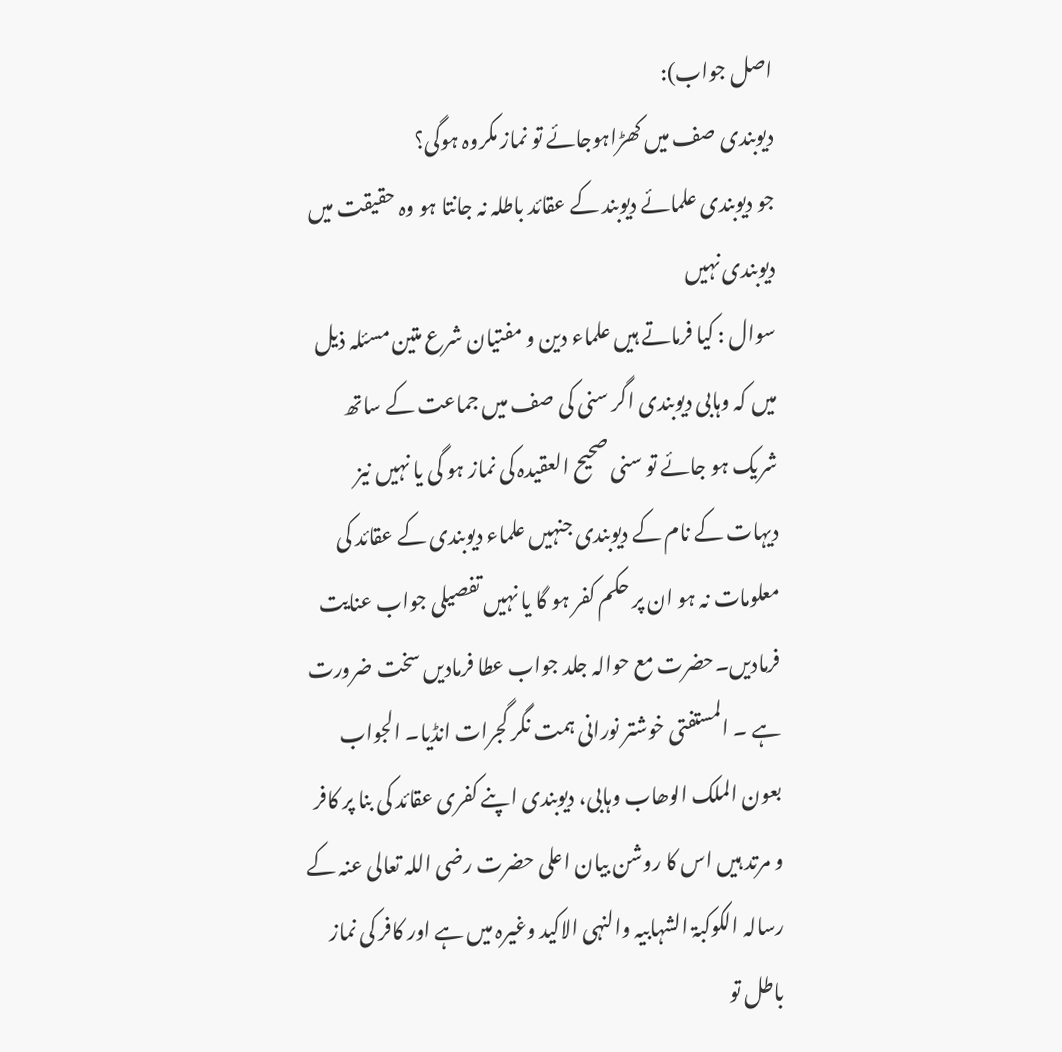اصل جواب):
دیوبندی صف میں کھڑاہوجائے تو نماز مکروہ ہوگی؟
جو دیوبندی علمائے دیوبند کے عقائد باطلہ نہ جانتا ہو وہ حقیقت میں دیوبندی نہیں
سوال : کیا فرماتے ہیں علماء دین و مفتیان شرع متین مسئلہ ذیل میں کہ وہابی دیوبندی اگر سنی کی صف میں جماعت کے ساتھ شریک ہو جائے تو سنی صحیح العقیدہ کی نماز ہو گی یا نہیں نیز دیہات کے نام کے دیوبندی جنہیں علماء دیوبندی کے عقائد کی معلومات نہ ہو ان پر حکم کفر ہو گا یا نہیں تفصیلی جواب عنایت فرمادیں۔حضرت مع حوالہ جلد جواب عطا فرمادیں سخت ضرورت ہے ۔ المستفتی خوشتر نورانی ہمت نگر گجرات انڈیا۔ الجواب بعون الملک الوھاب وہابی، دیوبندی اپنے کفری عقائد کی بنا پر کافر و مرتد ہیں اس کا روشن بیان اعلی حضرت رضی اللہ تعالی عنہ کے رسالہ الکوکبۃ الشہابیہ والنہی الاکید وغیرہ میں ہے اور کافر کی نماز باطل تو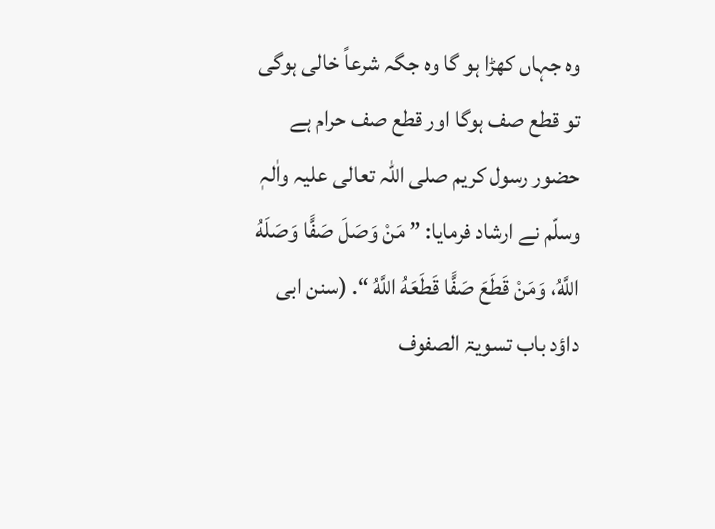وہ جہاں کھڑا ہو گا وہ جگہ شرعاً خالی ہوگی تو قطع صف ہوگا اور قطع صف حرام ہے حضور رسول کریم صلی اللہ تعالی علیہ واٰلہٖ وسلّم نے ارشاد فرمایا: ” مَنْ وَصَلَ صَفًّا وَصَلَهُ اللَّهُ، وَمَنْ قَطَعَ صَفًّا قَطَعَهُ اللَّهُ “. (سنن ابی داؤد باب تسویۃ الصفوف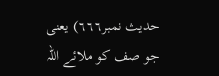حدیث نمبر٦٦٦) یعنی جو صف کو ملائے اللہ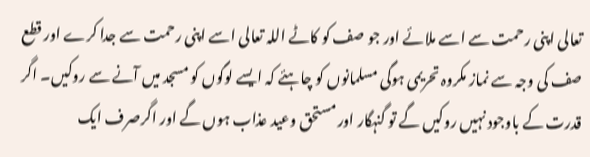تعالی اپنی رحمت سے اسے ملائے اور جو صف کو کاٹے اللہ تعالی اسے اپنی رحمت سے جدا کرے اور قطع صف کی وجہ سے نماز مکروہ تحریمی ہوگی مسلمانوں کو چاہئے کہ ایسے لوگوں کو مسجد میں آنے سے روکیں۔ اگر قدرت کے باوجود نہیں روکیں گے تو گنہگار اور مستحق وعید عذاب ہوں گے اور اگرصرف ایک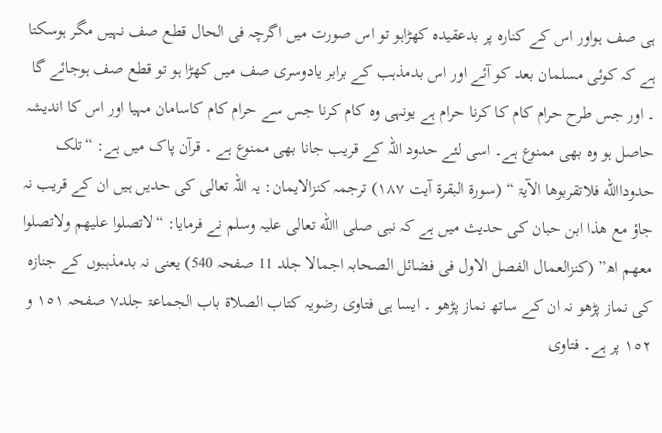ہی صف ہواور اس کے کنارہ پر بدعقیدہ کھڑاہو تو اس صورت میں اگرچہ فی الحال قطع صف نہیں مگر ہوسکتا ہے کہ کوئی مسلمان بعد کو آئے اور اس بدمذہب کے برابر یادوسری صف میں کھڑا ہو تو قطع صف ہوجائے گا ۔ اور جس طرح حرام کام کا کرنا حرام ہے یونہی وہ کام کرنا جس سے حرام کام کاسامان مہیا اور اس کا اندیشہ حاصل ہو وہ بھی ممنوع ہے۔ اسی لئے حدود اللہ کے قریب جانا بھی ممنوع ہے ۔ قرآن پاک میں ہے: “تلک حدوداالله فلاتقربوھا الآیۃ “ (سورۃ البقرۃ آیت ١٨٧) ترجمہ کنزالایمان: یہ اللہ تعالی کی حدیں ہیں ان کے قریب نہ جاؤ مع ھذا ابن حبان کی حدیث میں ہے کہ نبی صلی االله تعالی علیہ وسلم نے فرمایا: “لاتصلوا علیھم ولاتصلوا معھم اھ” (کنزالعمال الفصل الاول فی فضائل الصحابہ اجمالا جلد 11 صفحہ 540) یعنی نہ بدمذہبوں کے جنازہ کی نماز پڑھو نہ ان کے ساتھ نماز پڑھو ۔ ایسا ہی فتاوی رضویہ کتاب الصلاۃ باب الجماعۃ جلد٧ صفحہ ١٥١ و ١٥٢ پر ہے۔ فتاوی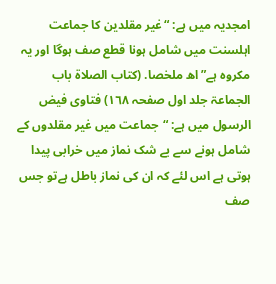امجدیہ میں ہے: “غیر مقلدین کا جماعت اہلسنت میں شامل ہونا قطع صف ہوگا اور یہ مکروہ ہے”اھ ملخصا. (کتاب الصلاۃ باب الجماعۃ جلد اول صفحہ ١٦٨) فتاوی فیض الرسول میں ہے: “جماعت میں غیر مقلدوں کے شامل ہونے سے بے شک نماز میں خرابی پیدا ہوتی ہے اس لئے کہ ان کی نماز باطل ہےتو جس صف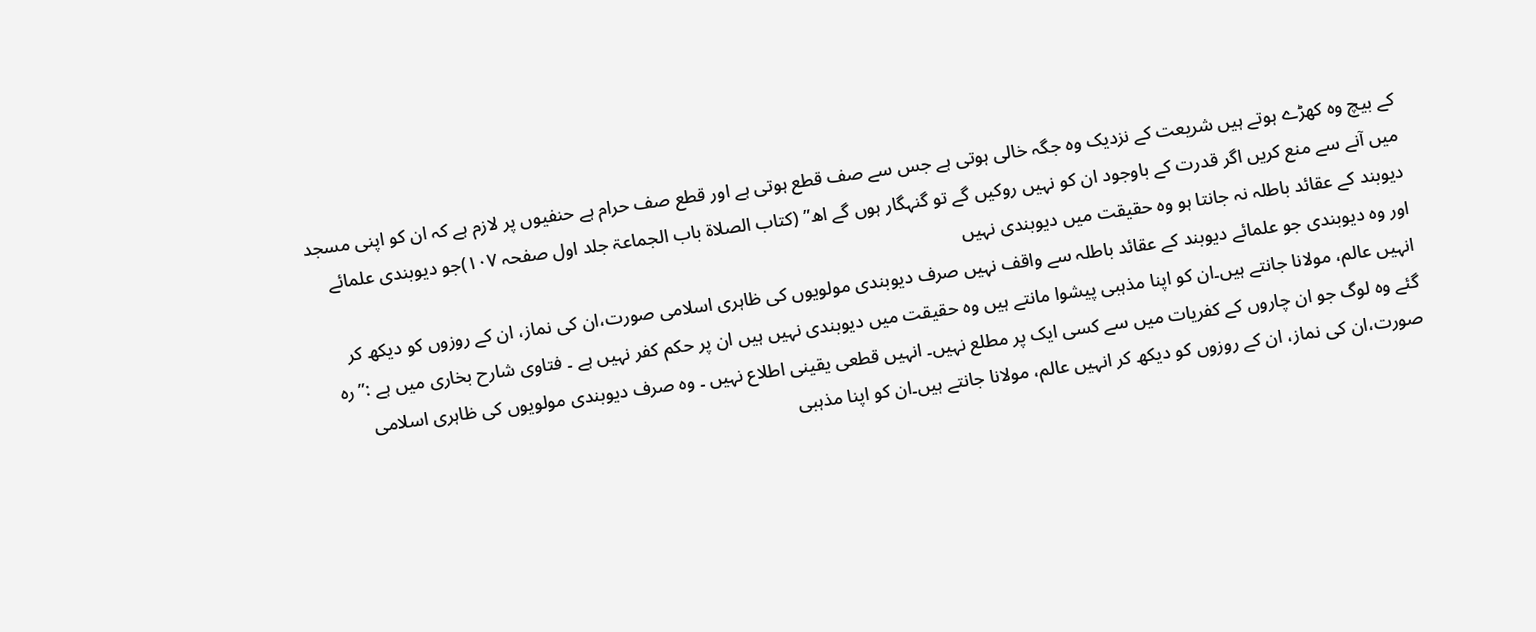کے بیچ وہ کھڑے ہوتے ہیں شریعت کے نزدیک وہ جگہ خالی ہوتی ہے جس سے صف قطع ہوتی ہے اور قطع صف حرام ہے حنفیوں پر لازم ہے کہ ان کو اپنی مسجد میں آنے سے منع کریں اگر قدرت کے باوجود ان کو نہیں روکیں گے تو گنہگار ہوں گے اھ” (کتاب الصلاۃ باب الجماعۃ جلد اول صفحہ ١٠٧)جو دیوبندی علمائے دیوبند کے عقائد باطلہ نہ جانتا ہو وہ حقیقت میں دیوبندی نہیں
اور وہ دیوبندی جو علمائے دیوبند کے عقائد باطلہ سے واقف نہیں صرف دیوبندی مولویوں کی ظاہری اسلامی صورت،ان کی نماز، ان کے روزوں کو دیکھ کر انہیں عالم، مولانا جانتے ہیں۔ان کو اپنا مذہبی پیشوا مانتے ہیں وہ حقیقت میں دیوبندی نہیں ہیں ان پر حکم کفر نہیں ہے ۔ فتاوی شارح بخاری میں ہے :” رہ گئے وہ لوگ جو ان چاروں کے کفریات میں سے کسی ایک پر مطلع نہیں۔ انہیں قطعی یقینی اطلاع نہیں ۔ وہ صرف دیوبندی مولویوں کی ظاہری اسلامی صورت،ان کی نماز، ان کے روزوں کو دیکھ کر انہیں عالم، مولانا جانتے ہیں۔ان کو اپنا مذہبی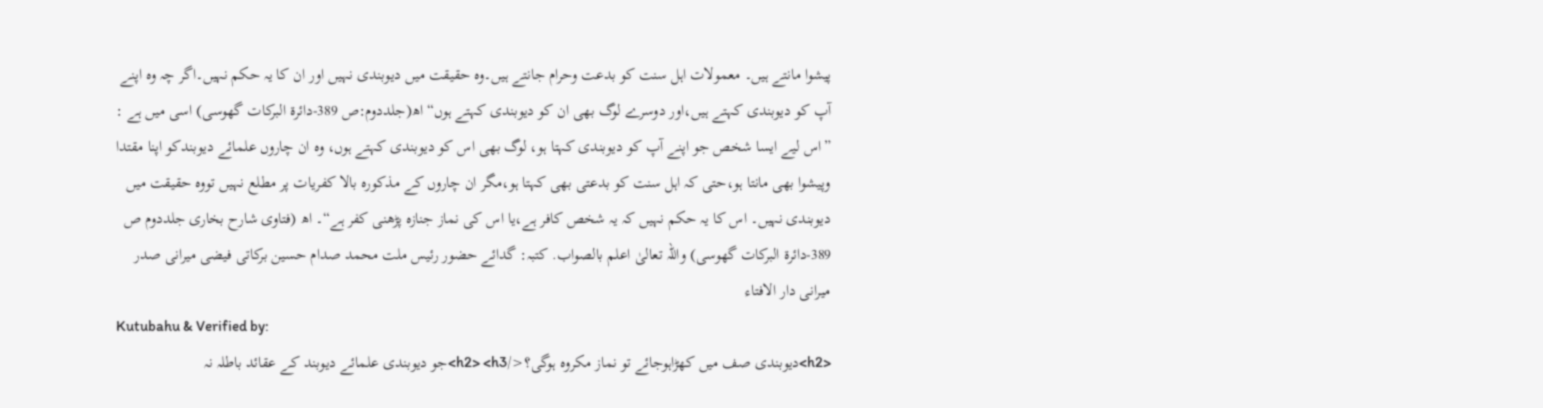پیشوا مانتے ہیں۔ معمولات اہل سنت کو بدعت وحرام جانتے ہیں۔وہ حقیقت میں دیوبندی نہیں اور ان کا یہ حکم نہیں۔اگر چہ وہ اپنے آپ کو دیوبندی کہتے ہیں،اور دوسرے لوگ بھی ان کو دیوبندی کہتے ہوں“اھ(جلددوم:ص 389-دائرۃ البرکات گھوسی) اسی میں ہے : ”اس لیے ایسا شخص جو اپنے آپ کو دیوبندی کہتا ہو، لوگ بھی اس کو دیوبندی کہتے ہوں، وہ ان چاروں علمائے دیوبندکو اپنا مقتدا وپیشوا بھی مانتا ہو،حتی کہ اہل سنت کو بدعتی بھی کہتا ہو،مگر ان چاروں کے مذکورہ بالا کفریات پر مطلع نہیں تووہ حقیقت میں دیوبندی نہیں۔ اس کا یہ حکم نہیں کہ یہ شخص کافر ہے،یا اس کی نماز جنازہ پڑھنی کفر ہے“۔ اھ (فتاوی شارح بخاری جلددوم ص 389-دائرۃ البرکات گھوسی) واللہ تعالیٰ اعلم بالصواب. کتبہ: گدائے حضور رئیس ملت محمد صدام حسین برکاتی فیضی میرانی صدر میرانی دار الافتاء
Kutubahu & Verified by:
<h2>دیوبندی صف میں کھڑاہوجائے تو نماز مکروہ ہوگی؟</h2> <h3>جو دیوبندی علمائے دیوبند کے عقائد باطلہ نہ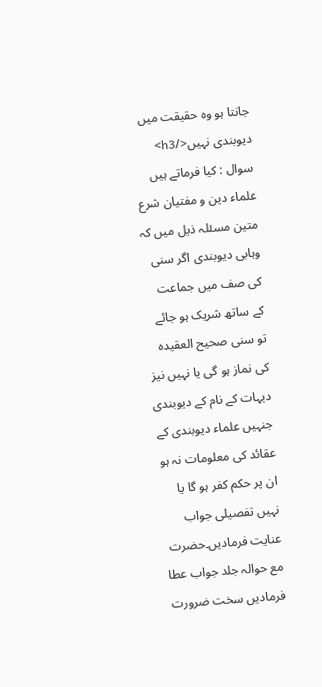جانتا ہو وہ حقیقت میں دیوبندی نہیں</h3> سوال : کیا فرماتے ہیں علماء دین و مفتیان شرع متین مسئلہ ذیل میں کہ وہابی دیوبندی اگر سنی کی صف میں جماعت کے ساتھ شریک ہو جائے تو سنی صحیح العقیدہ کی نماز ہو گی یا نہیں نیز دیہات کے نام کے دیوبندی جنہیں علماء دیوبندی کے عقائد کی معلومات نہ ہو ان پر حکم کفر ہو گا یا نہیں تفصیلی جواب عنایت فرمادیں۔حضرت مع حوالہ جلد جواب عطا فرمادیں سخت ضرورت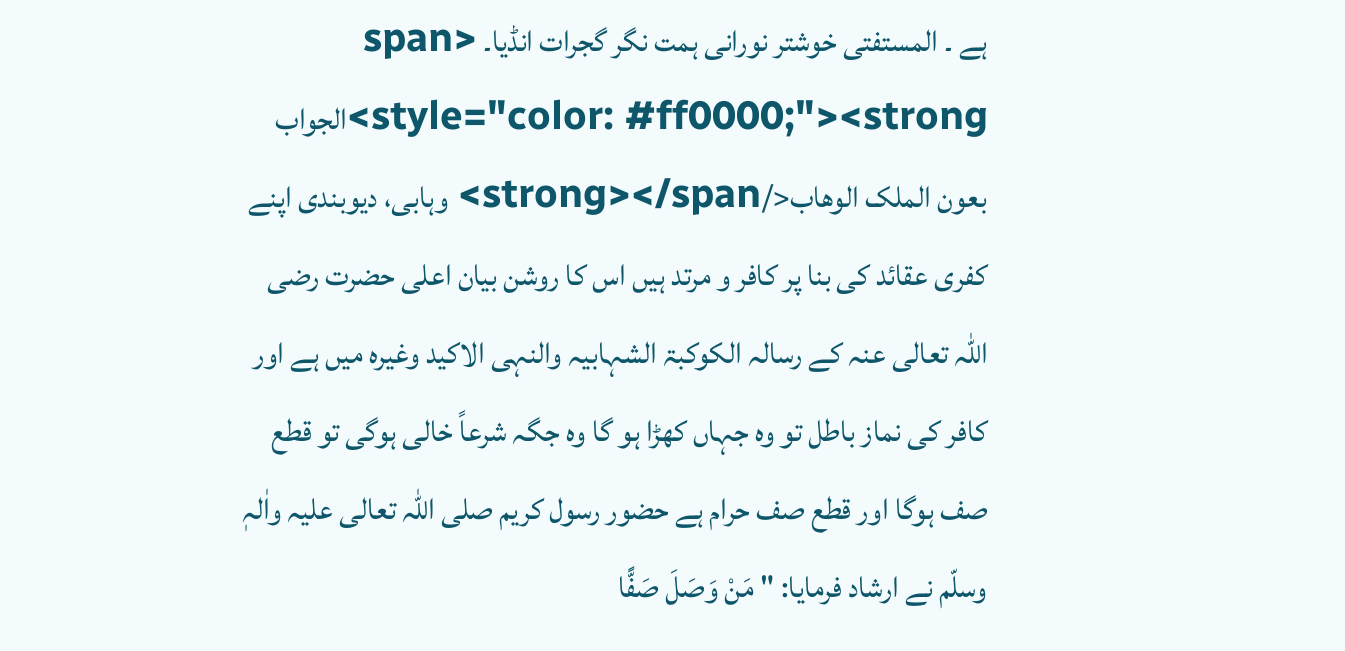ہے ۔ المستفتی خوشتر نورانی ہمت نگر گجرات انڈیا۔ <span style="color: #ff0000;"><strong>الجواب بعون الملک الوھاب</strong></span> وہابی، دیوبندی اپنے کفری عقائد کی بنا پر کافر و مرتد ہیں اس کا روشن بیان اعلی حضرت رضی اللہ تعالی عنہ کے رسالہ الکوکبۃ الشہابیہ والنہی الاکید وغیرہ میں ہے اور کافر کی نماز باطل تو وہ جہاں کھڑا ہو گا وہ جگہ شرعاً خالی ہوگی تو قطع صف ہوگا اور قطع صف حرام ہے حضور رسول کریم صلی اللہ تعالی علیہ واٰلہٖ وسلّم نے ارشاد فرمایا: " مَنْ وَصَلَ صَفًّا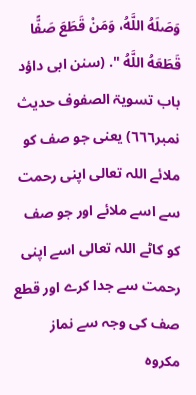وَصَلَهُ اللَّهُ، وَمَنْ قَطَعَ صَفًّا قَطَعَهُ اللَّهُ ". (سنن ابی داؤد باب تسویۃ الصفوف حدیث نمبر٦٦٦) یعنی جو صف کو ملائے اللہ تعالی اپنی رحمت سے اسے ملائے اور جو صف کو کاٹے اللہ تعالی اسے اپنی رحمت سے جدا کرے اور قطع صف کی وجہ سے نماز مکروہ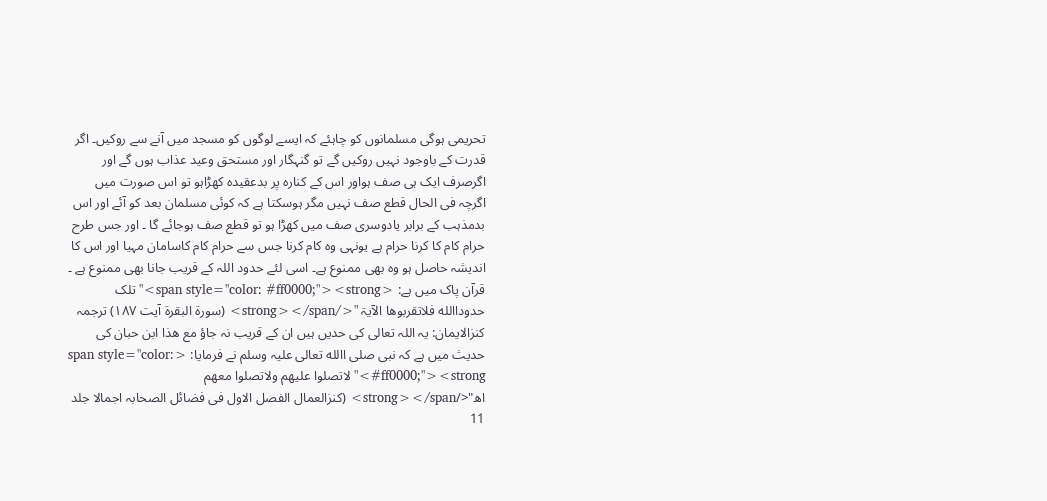تحریمی ہوگی مسلمانوں کو چاہئے کہ ایسے لوگوں کو مسجد میں آنے سے روکیں۔ اگر قدرت کے باوجود نہیں روکیں گے تو گنہگار اور مستحق وعید عذاب ہوں گے اور اگرصرف ایک ہی صف ہواور اس کے کنارہ پر بدعقیدہ کھڑاہو تو اس صورت میں اگرچہ فی الحال قطع صف نہیں مگر ہوسکتا ہے کہ کوئی مسلمان بعد کو آئے اور اس بدمذہب کے برابر یادوسری صف میں کھڑا ہو تو قطع صف ہوجائے گا ۔ اور جس طرح حرام کام کا کرنا حرام ہے یونہی وہ کام کرنا جس سے حرام کام کاسامان مہیا اور اس کا اندیشہ حاصل ہو وہ بھی ممنوع ہے۔ اسی لئے حدود اللہ کے قریب جانا بھی ممنوع ہے ۔ قرآن پاک میں ہے: <span style="color: #ff0000;"><strong>"تلک حدوداالله فلاتقربوھا الآیۃ "</strong></span> (سورۃ البقرۃ آیت ١٨٧) ترجمہ کنزالایمان: یہ اللہ تعالی کی حدیں ہیں ان کے قریب نہ جاؤ مع ھذا ابن حبان کی حدیث میں ہے کہ نبی صلی االله تعالی علیہ وسلم نے فرمایا: <span style="color: #ff0000;"><strong>"لاتصلوا علیھم ولاتصلوا معھم اھ"</strong></span> (کنزالعمال الفصل الاول فی فضائل الصحابہ اجمالا جلد 11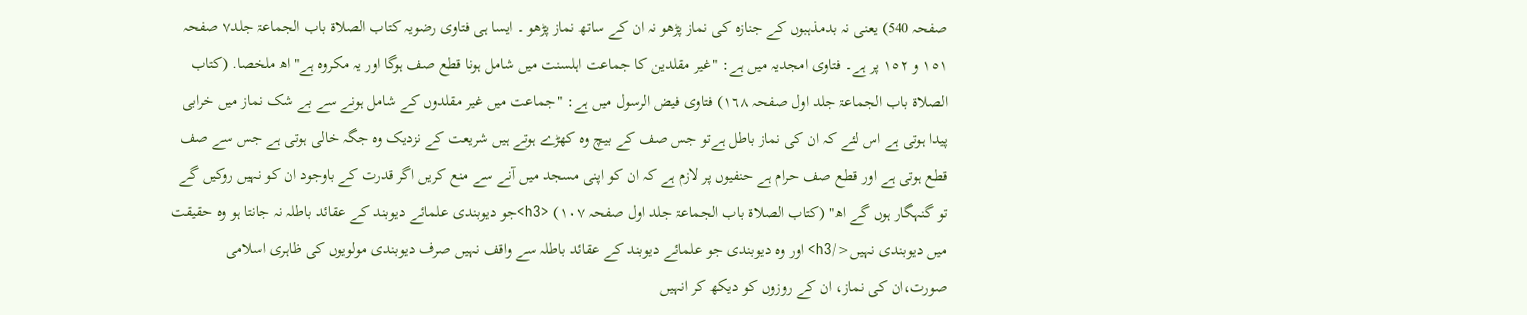صفحہ 540) یعنی نہ بدمذہبوں کے جنازہ کی نماز پڑھو نہ ان کے ساتھ نماز پڑھو ۔ ایسا ہی فتاوی رضویہ کتاب الصلاۃ باب الجماعۃ جلد٧ صفحہ ١٥١ و ١٥٢ پر ہے۔ فتاوی امجدیہ میں ہے: "غیر مقلدین کا جماعت اہلسنت میں شامل ہونا قطع صف ہوگا اور یہ مکروہ ہے"اھ ملخصا. (کتاب الصلاۃ باب الجماعۃ جلد اول صفحہ ١٦٨) فتاوی فیض الرسول میں ہے: "جماعت میں غیر مقلدوں کے شامل ہونے سے بے شک نماز میں خرابی پیدا ہوتی ہے اس لئے کہ ان کی نماز باطل ہےتو جس صف کے بیچ وہ کھڑے ہوتے ہیں شریعت کے نزدیک وہ جگہ خالی ہوتی ہے جس سے صف قطع ہوتی ہے اور قطع صف حرام ہے حنفیوں پر لازم ہے کہ ان کو اپنی مسجد میں آنے سے منع کریں اگر قدرت کے باوجود ان کو نہیں روکیں گے تو گنہگار ہوں گے اھ" (کتاب الصلاۃ باب الجماعۃ جلد اول صفحہ ١٠٧) <h3>جو دیوبندی علمائے دیوبند کے عقائد باطلہ نہ جانتا ہو وہ حقیقت میں دیوبندی نہیں</h3> اور وہ دیوبندی جو علمائے دیوبند کے عقائد باطلہ سے واقف نہیں صرف دیوبندی مولویوں کی ظاہری اسلامی صورت،ان کی نماز، ان کے روزوں کو دیکھ کر انہیں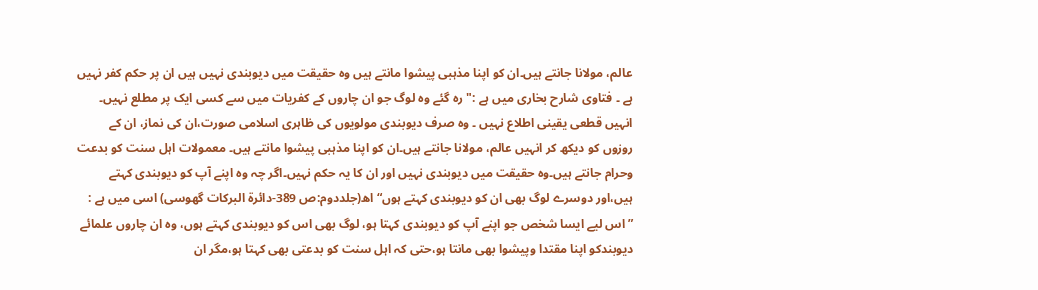عالم، مولانا جانتے ہیں۔ان کو اپنا مذہبی پیشوا مانتے ہیں وہ حقیقت میں دیوبندی نہیں ہیں ان پر حکم کفر نہیں ہے ۔ فتاوی شارح بخاری میں ہے :" رہ گئے وہ لوگ جو ان چاروں کے کفریات میں سے کسی ایک پر مطلع نہیں۔ انہیں قطعی یقینی اطلاع نہیں ۔ وہ صرف دیوبندی مولویوں کی ظاہری اسلامی صورت،ان کی نماز، ان کے روزوں کو دیکھ کر انہیں عالم، مولانا جانتے ہیں۔ان کو اپنا مذہبی پیشوا مانتے ہیں۔ معمولات اہل سنت کو بدعت وحرام جانتے ہیں۔وہ حقیقت میں دیوبندی نہیں اور ان کا یہ حکم نہیں۔اگر چہ وہ اپنے آپ کو دیوبندی کہتے ہیں،اور دوسرے لوگ بھی ان کو دیوبندی کہتے ہوں“اھ(جلددوم:ص 389-دائرۃ البرکات گھوسی) اسی میں ہے : ”اس لیے ایسا شخص جو اپنے آپ کو دیوبندی کہتا ہو، لوگ بھی اس کو دیوبندی کہتے ہوں، وہ ان چاروں علمائے دیوبندکو اپنا مقتدا وپیشوا بھی مانتا ہو،حتی کہ اہل سنت کو بدعتی بھی کہتا ہو،مگر ان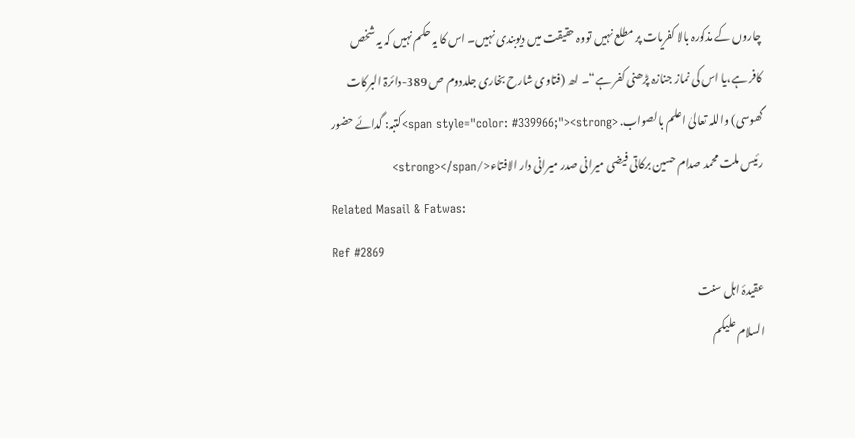چاروں کے مذکورہ بالا کفریات پر مطلع نہیں تووہ حقیقت میں دیوبندی نہیں۔ اس کا یہ حکم نہیں کہ یہ شخص کافر ہے،یا اس کی نماز جنازہ پڑھنی کفر ہے“۔ اھ (فتاوی شارح بخاری جلددوم ص 389-دائرۃ البرکات گھوسی) واللہ تعالیٰ اعلم بالصواب. <span style="color: #339966;"><strong>کتبہ: گدائے حضور رئیس ملت محمد صدام حسین برکاتی فیضی میرانی صدر میرانی دار الافتاء</strong></span>
Related Masail & Fatwas:
Ref #2869
عقیدۂ اہل سنت
السلام علیکم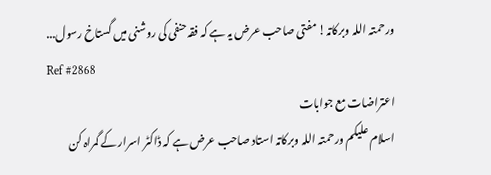ورحمتہ اللہ وبرکاتہ! مفتی صاحب عرض یہ ہے کہ فقہ حنفی کی روشنی میں گستاخ رسول...
Ref #2868
اعتراضات مع جوابات
اسلام علیکم ورحمتہ اللہ وبرکاتہ استاد صاحب عرض ہے کہ ڈاکٹر اسرار کے گمراہ کن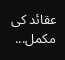عقائد کی مکمل...